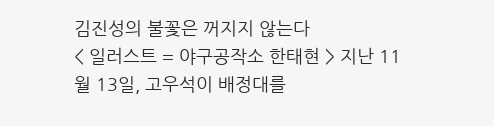김진성의 불꽃은 꺼지지 않는다
< 일러스트 = 야구공작소 한태현 > 지난 11월 13일, 고우석이 배정대를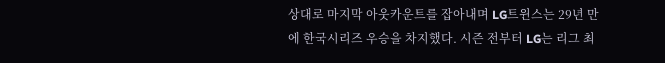상대로 마지막 아웃카운트를 잡아내며 LG트윈스는 29년 만에 한국시리즈 우승을 차지했다. 시즌 전부터 LG는 리그 최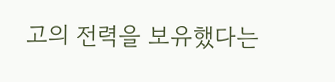고의 전력을 보유했다는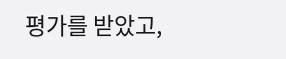평가를 받았고,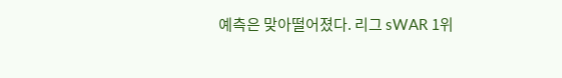예측은 맞아떨어졌다. 리그 sWAR 1위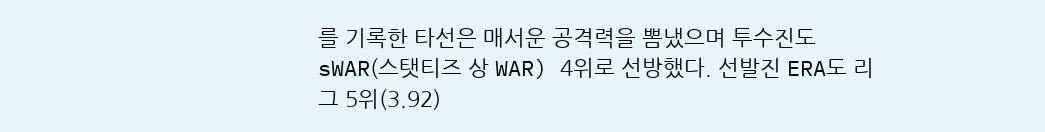를 기록한 타선은 매서운 공격력을 뽐냈으며 투수진도 sWAR(스탯티즈 상 WAR) 4위로 선방했다. 선발진 ERA도 리그 5위(3.92)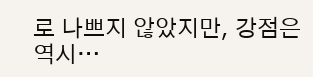로 나쁘지 않았지만, 강점은 역시…